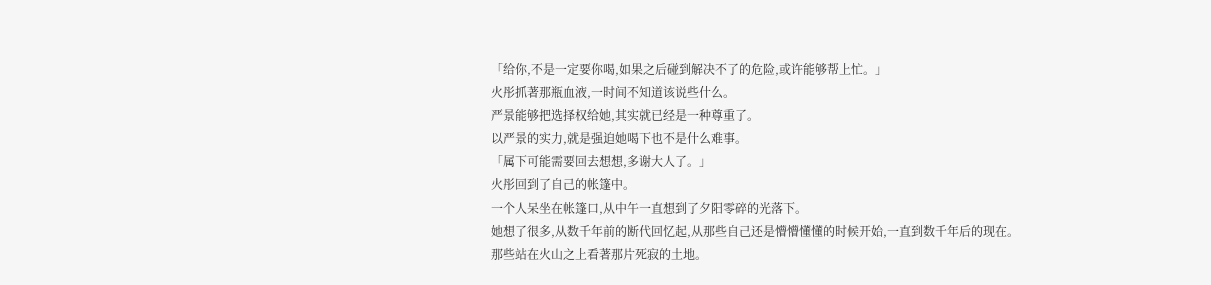「给你,不是一定要你喝,如果之后碰到解决不了的危险,或许能够帮上忙。」
火彤抓著那瓶血液,一时间不知道该说些什么。
严景能够把选择权给她,其实就已经是一种尊重了。
以严景的实力,就是强迫她喝下也不是什么难事。
「属下可能需要回去想想,多谢大人了。」
火彤回到了自己的帐篷中。
一个人呆坐在帐篷口,从中午一直想到了夕阳零碎的光落下。
她想了很多,从数千年前的断代回忆起,从那些自己还是懵懵懂懂的时候开始,一直到数千年后的现在。
那些站在火山之上看著那片死寂的土地。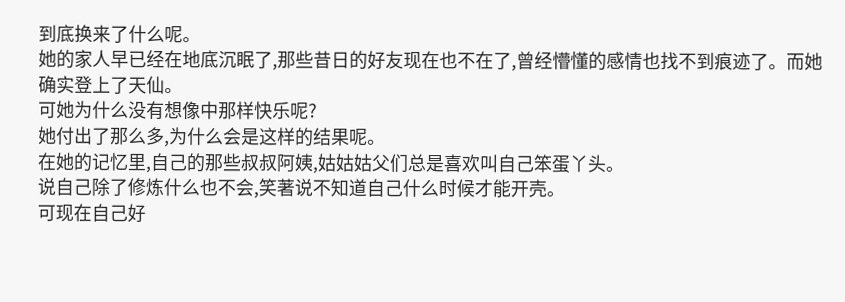到底换来了什么呢。
她的家人早已经在地底沉眠了,那些昔日的好友现在也不在了,曾经懵懂的感情也找不到痕迹了。而她确实登上了天仙。
可她为什么没有想像中那样快乐呢?
她付出了那么多,为什么会是这样的结果呢。
在她的记忆里,自己的那些叔叔阿姨,姑姑姑父们总是喜欢叫自己笨蛋丫头。
说自己除了修炼什么也不会,笑著说不知道自己什么时候才能开壳。
可现在自己好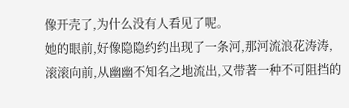像开壳了,为什么没有人看见了呢。
她的眼前,好像隐隐约约出现了一条河,那河流浪花涛涛,滚滚向前,从幽幽不知名之地流出,又带著一种不可阻挡的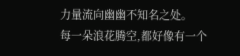力量流向幽幽不知名之处。
每一朵浪花腾空,都好像有一个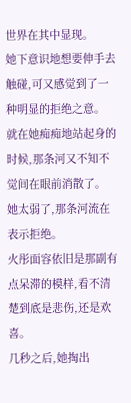世界在其中显现。
她下意识地想要伸手去触碰,可又感觉到了一种明显的拒绝之意。
就在她痴痴地站起身的时候,那条河又不知不觉间在眼前消散了。
她太弱了,那条河流在表示拒绝。
火彤面容依旧是那副有点呆滞的模样,看不清楚到底是悲伤,还是欢喜。
几秒之后,她掏出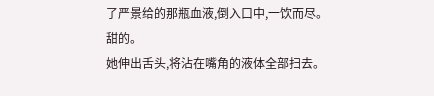了严景给的那瓶血液,倒入口中,一饮而尽。
甜的。
她伸出舌头,将沾在嘴角的液体全部扫去。